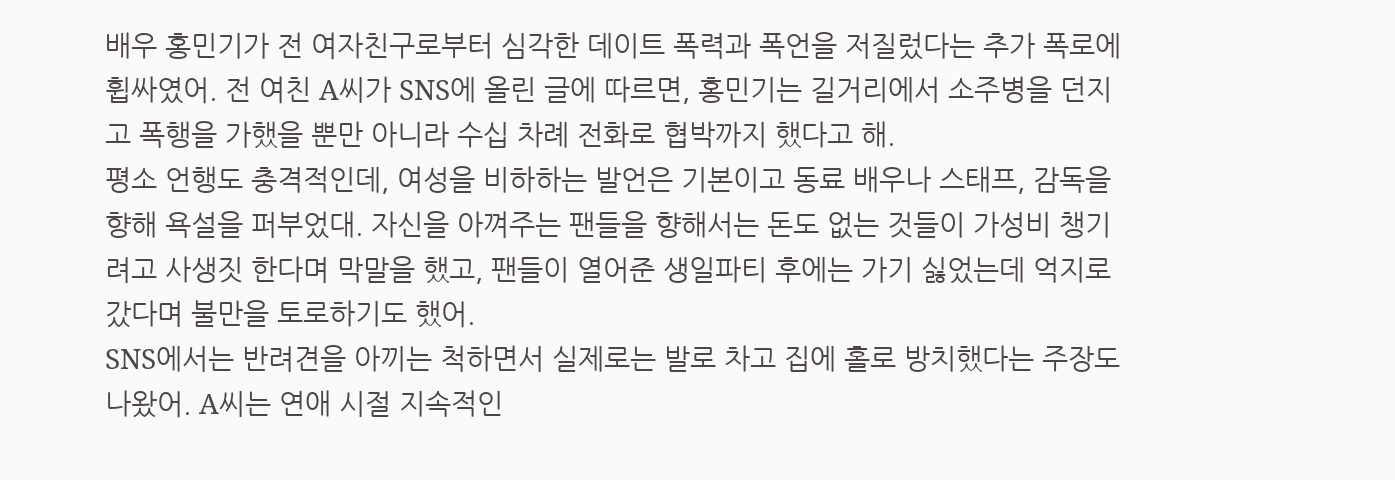배우 홍민기가 전 여자친구로부터 심각한 데이트 폭력과 폭언을 저질렀다는 추가 폭로에 휩싸였어. 전 여친 A씨가 SNS에 올린 글에 따르면, 홍민기는 길거리에서 소주병을 던지고 폭행을 가했을 뿐만 아니라 수십 차례 전화로 협박까지 했다고 해.
평소 언행도 충격적인데, 여성을 비하하는 발언은 기본이고 동료 배우나 스태프, 감독을 향해 욕설을 퍼부었대. 자신을 아껴주는 팬들을 향해서는 돈도 없는 것들이 가성비 챙기려고 사생짓 한다며 막말을 했고, 팬들이 열어준 생일파티 후에는 가기 싫었는데 억지로 갔다며 불만을 토로하기도 했어.
SNS에서는 반려견을 아끼는 척하면서 실제로는 발로 차고 집에 홀로 방치했다는 주장도 나왔어. A씨는 연애 시절 지속적인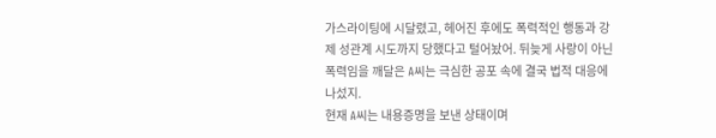가스라이팅에 시달렸고, 헤어진 후에도 폭력적인 행동과 강제 성관계 시도까지 당했다고 털어놨어. 뒤늦게 사랑이 아닌 폭력임을 깨달은 A씨는 극심한 공포 속에 결국 법적 대응에 나섰지.
현재 A씨는 내용증명을 보낸 상태이며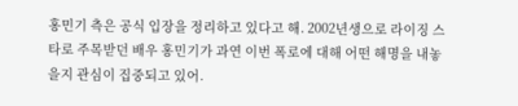홍민기 측은 공식 입장을 정리하고 있다고 해. 2002년생으로 라이징 스타로 주목받던 배우 홍민기가 과연 이번 폭로에 대해 어떤 해명을 내놓을지 관심이 집중되고 있어.